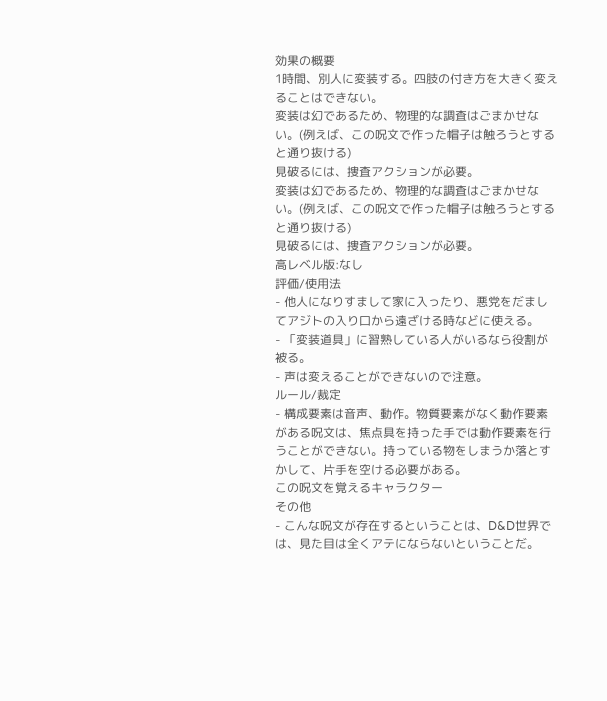効果の概要
1時間、別人に変装する。四肢の付き方を大きく変えることはできない。
変装は幻であるため、物理的な調査はごまかせない。(例えば、この呪文で作った帽子は触ろうとすると通り抜ける)
見破るには、捜査アクションが必要。
変装は幻であるため、物理的な調査はごまかせない。(例えば、この呪文で作った帽子は触ろうとすると通り抜ける)
見破るには、捜査アクションが必要。
高レベル版:なし
評価/使用法
- 他人になりすまして家に入ったり、悪党をだましてアジトの入り口から遠ざける時などに使える。
- 「変装道具」に習熟している人がいるなら役割が被る。
- 声は変えることができないので注意。
ルール/裁定
- 構成要素は音声、動作。物質要素がなく動作要素がある呪文は、焦点具を持った手では動作要素を行うことができない。持っている物をしまうか落とすかして、片手を空ける必要がある。
この呪文を覚えるキャラクター
その他
- こんな呪文が存在するということは、D&D世界では、見た目は全くアテにならないということだ。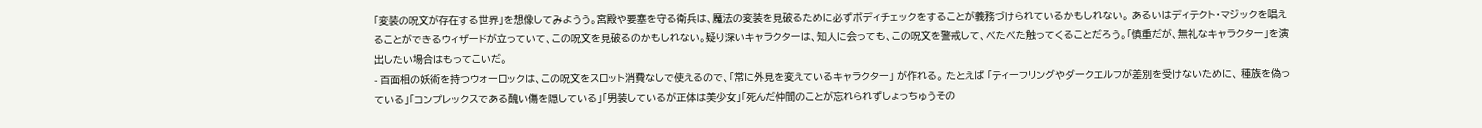「変装の呪文が存在する世界」を想像してみようう。宮殿や要塞を守る衛兵は、魔法の変装を見破るために必ずボディチェックをすることが義務づけられているかもしれない。 あるいはディテクト・マジックを唱えることができるウィザードが立っていて、この呪文を見破るのかもしれない。疑り深いキャラクターは、知人に会っても、この呪文を警戒して、べたべた触ってくることだろう。「慎重だが、無礼なキャラクター」を演出したい場合はもってこいだ。
- 百面相の妖術を持つウォーロックは、この呪文をスロット消費なしで使えるので、「常に外見を変えているキャラクター」 が作れる。 たとえば 「ティーフリングやダークエルフが差別を受けないために、 種族を偽っている」「コンプレックスである醜い傷を隠している」「男装しているが正体は美少女」「死んだ仲間のことが忘れられずしょっちゅうその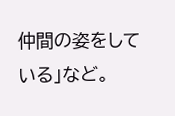仲間の姿をしている」など。